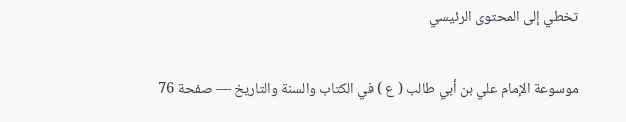تخطي إلى المحتوى الرئيسي

موسوعة الإمام علي بن أبي طالب ( ع ) في الكتاب والسنة والتاريخ — صفحة 76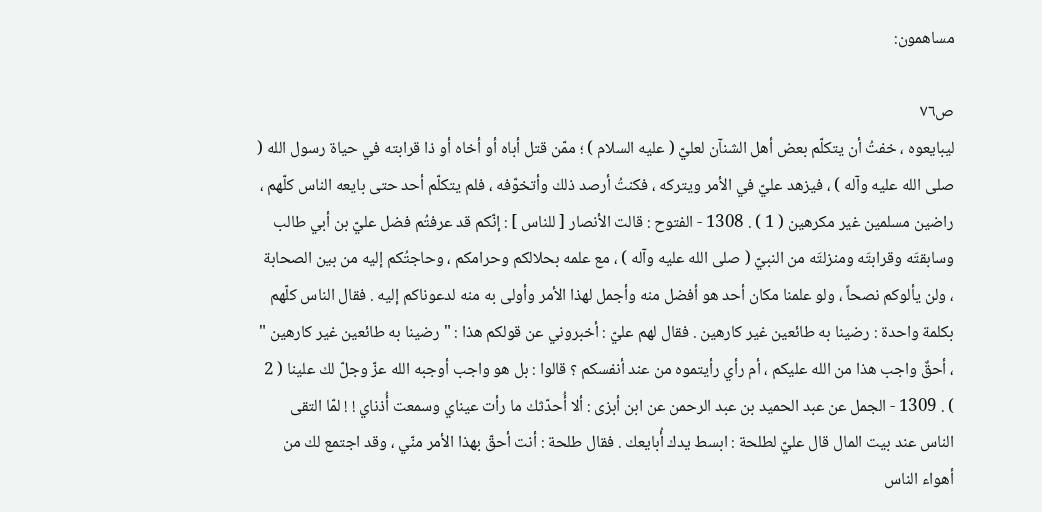مساهمون:

ص٧٦
ليبايعوه ، خفتُ أن يتكلّم بعض أهل الشنآن لعليّ ( عليه السلام ) ؛ ممّن قتل أباه أو أخاه أو ذا قرابته في حياة رسول الله ( صلى الله عليه وآله ) ، فيزهد عليّ في الأمر ويتركه ، فكنتُ أرصد ذلك وأتخوّفه ، فلم يتكلّم أحد حتى بايعه الناس كلّهم ، راضين مسلمين غير مكرهين ( 1 ) . 1308 - الفتوح : قالت الأنصار [ للناس ] : إنّكم قد عرفتُم فضل عليّ بن أبي طالب وسابقتَه وقرابتَه ومنزلتَه من النبيّ ( صلى الله عليه وآله ) ، مع علمه بحلالكم وحرامكم ، وحاجتُكم إليه من بين الصحابة ، ولن يألوكم نصحاً ، ولو علمنا مكان أحد هو أفضل منه وأجمل لهذا الأمر وأولى به منه لدعوناكم إليه . فقال الناس كلّهم بكلمة واحدة : رضينا به طائعين غير كارهين . فقال لهم عليّ : أخبروني عن قولكم هذا : " رضينا به طائعين غير كارهين " ، أحقٌ واجب هذا من الله عليكم ، أم رأي رأيتموه من عند أنفسكم ؟ قالوا : بل هو واجب أوجبه الله عزّ وجلّ لك علينا ( 2 ) . 1309 - الجمل عن عبد الحميد بن عبد الرحمن عن ابن أبزى : ألا أُحدّثك ما رأت عيناي وسمعت أُذناي ! ! لمّا التقى الناس عند بيت المال قال عليّ لطلحة : ابسط يدك أُبايعك . فقال طلحة : أنت أحقّ بهذا الأمر منّي ، وقد اجتمع لك من أهواء الناس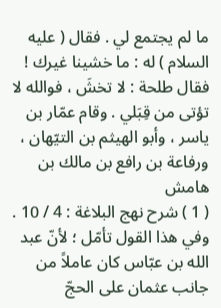ما لم يجتمع لي . فقال ( عليه السلام ) له : ما خشينا غيرك ! فقال طلحة : لا تخشَ ، فوالله لا تؤتى من قِبَلي . وقام عمّار بن ياسر ، وأبو الهيثم بن التيّهان ، ورفاعة بن رافع بن مالك بن
هامش
( 1 ) شرح نهج البلاغة : 4 / 10 . وفي هذا القول تأمّل ؛ لأنّ عبد الله بن عبّاس كان عاملاً من جانب عثمان على الحجّ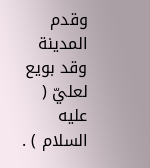وقدم المدينة وقد بويع لعليّ ( عليه السلام ) .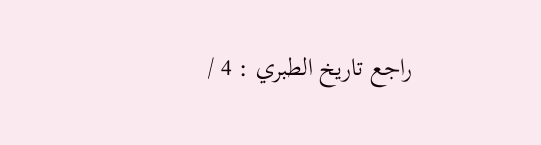راجع تاريخ الطبري : 4 /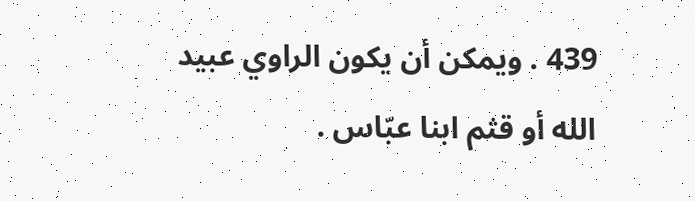439 . ويمكن أن يكون الراوي عبيد الله أو قثم ابنا عبّاس .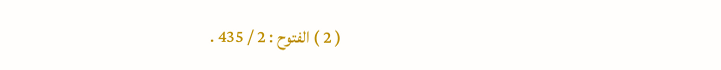( 2 ) الفتوح : 2 / 435 .